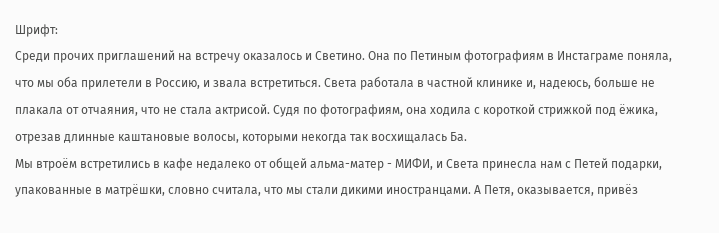Шрифт:
Среди прочих приглашений на встречу оказалось и Светино. Она по Петиным фотографиям в Инстаграме поняла, что мы оба прилетели в Россию, и звала встретиться. Света работала в частной клинике и, надеюсь, больше не плакала от отчаяния, что не стала актрисой. Судя по фотографиям, она ходила с короткой стрижкой под ёжика, отрезав длинные каштановые волосы, которыми некогда так восхищалась Ба.
Мы втроём встретились в кафе недалеко от общей альма-матер - МИФИ, и Света принесла нам с Петей подарки, упакованные в матрёшки, словно считала, что мы стали дикими иностранцами. А Петя, оказывается, привёз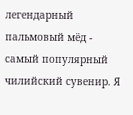легендарный пальмовый мёд - самый популярный чилийский сувенир. Я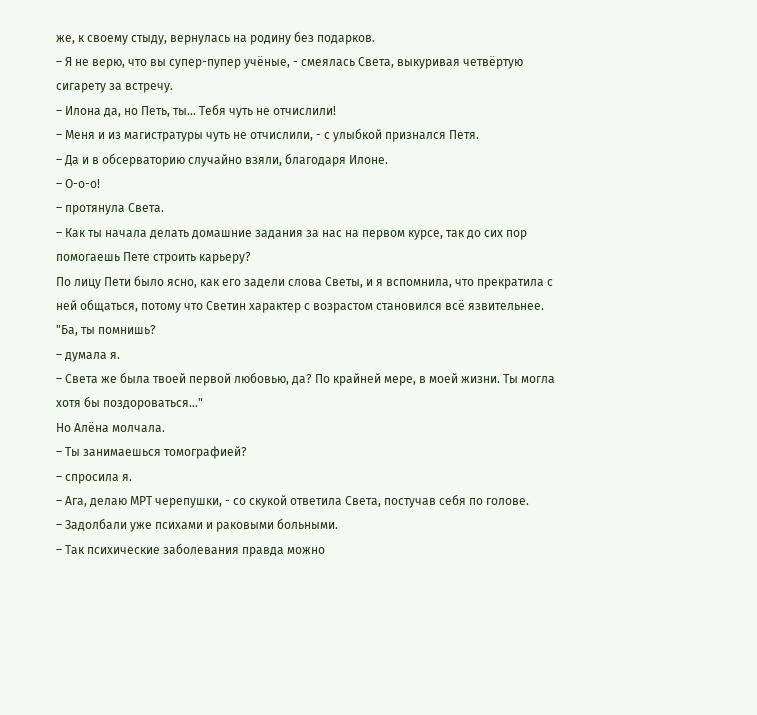же, к своему стыду, вернулась на родину без подарков.
– Я не верю, что вы супер-пупер учёные, - смеялась Света, выкуривая четвёртую сигарету за встречу.
– Илона да, но Петь, ты... Тебя чуть не отчислили!
– Меня и из магистратуры чуть не отчислили, - с улыбкой признался Петя.
– Да и в обсерваторию случайно взяли, благодаря Илоне.
– О-о-о!
– протянула Света.
– Как ты начала делать домашние задания за нас на первом курсе, так до сих пор помогаешь Пете строить карьеру?
По лицу Пети было ясно, как его задели слова Светы, и я вспомнила, что прекратила с ней общаться, потому что Светин характер с возрастом становился всё язвительнее.
"Ба, ты помнишь?
– думала я.
– Света же была твоей первой любовью, да? По крайней мере, в моей жизни. Ты могла хотя бы поздороваться..."
Но Алёна молчала.
– Ты занимаешься томографией?
– спросила я.
– Ага, делаю МРТ черепушки, - со скукой ответила Света, постучав себя по голове.
– Задолбали уже психами и раковыми больными.
– Так психические заболевания правда можно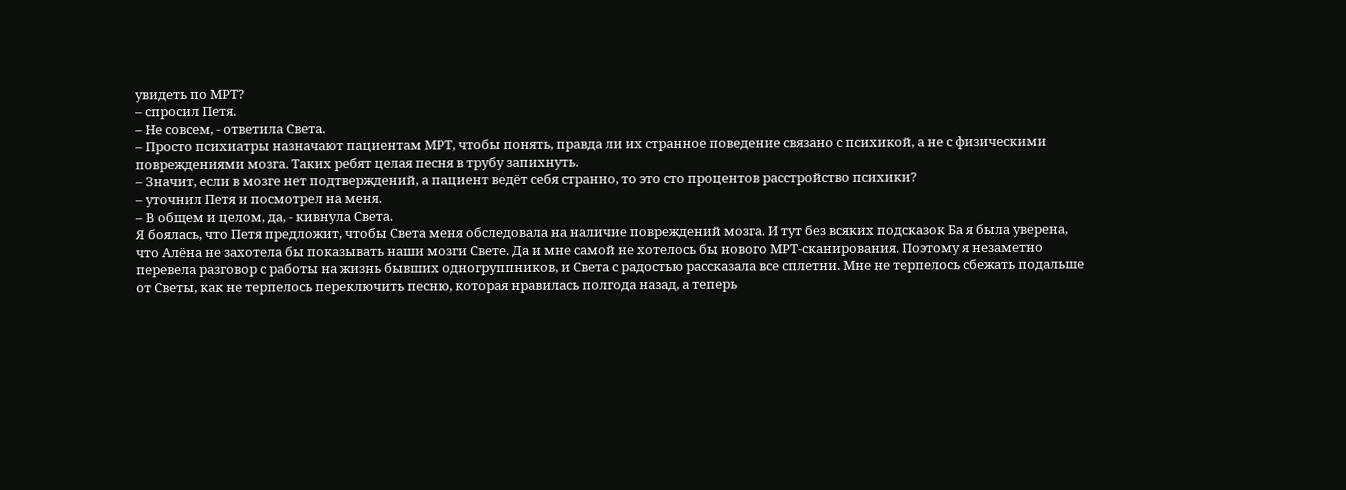увидеть по МРТ?
– спросил Петя.
– Не совсем, - ответила Света.
– Просто психиатры назначают пациентам МРТ, чтобы понять, правда ли их странное поведение связано с психикой, а не с физическими повреждениями мозга. Таких ребят целая песня в трубу запихнуть.
– Значит, если в мозге нет подтверждений, а пациент ведёт себя странно, то это сто процентов расстройство психики?
– уточнил Петя и посмотрел на меня.
– В общем и целом, да, - кивнула Света.
Я боялась, что Петя предложит, чтобы Света меня обследовала на наличие повреждений мозга. И тут без всяких подсказок Ба я была уверена, что Алёна не захотела бы показывать наши мозги Свете. Да и мне самой не хотелось бы нового МРТ-сканирования. Поэтому я незаметно перевела разговор с работы на жизнь бывших одногруппников, и Света с радостью рассказала все сплетни. Мне не терпелось сбежать подальше от Светы, как не терпелось переключить песню, которая нравилась полгода назад, а теперь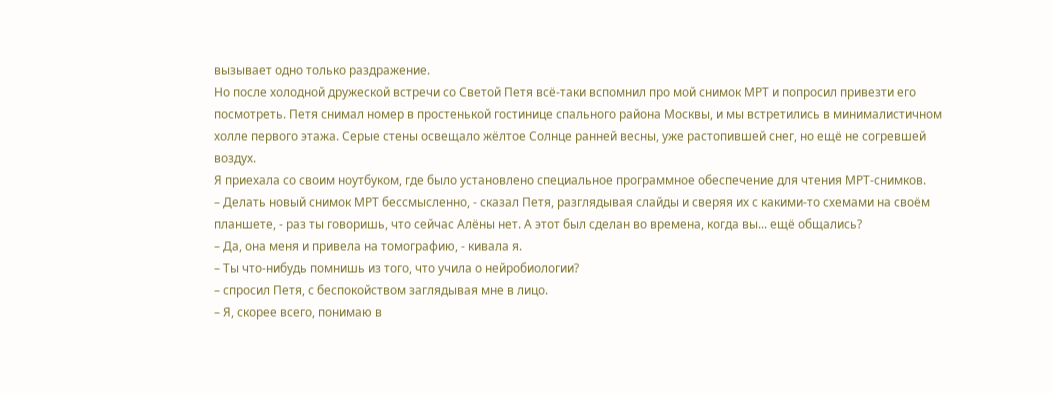вызывает одно только раздражение.
Но после холодной дружеской встречи со Светой Петя всё-таки вспомнил про мой снимок МРТ и попросил привезти его посмотреть. Петя снимал номер в простенькой гостинице спального района Москвы, и мы встретились в минималистичном холле первого этажа. Серые стены освещало жёлтое Солнце ранней весны, уже растопившей снег, но ещё не согревшей воздух.
Я приехала со своим ноутбуком, где было установлено специальное программное обеспечение для чтения МРТ-снимков.
– Делать новый снимок МРТ бессмысленно, - сказал Петя, разглядывая слайды и сверяя их с какими-то схемами на своём планшете, - раз ты говоришь, что сейчас Алёны нет. А этот был сделан во времена, когда вы... ещё общались?
– Да, она меня и привела на томографию, - кивала я.
– Ты что-нибудь помнишь из того, что учила о нейробиологии?
– спросил Петя, с беспокойством заглядывая мне в лицо.
– Я, скорее всего, понимаю в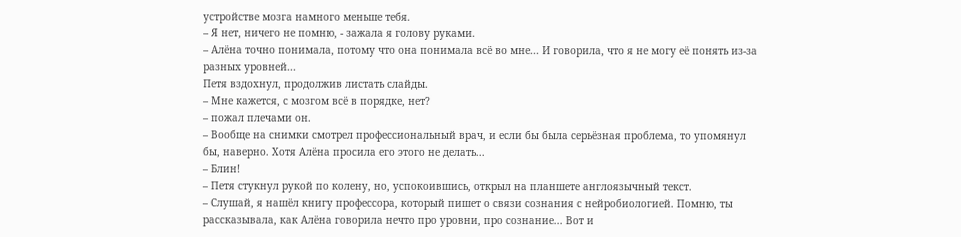устройстве мозга намного меньше тебя.
– Я нет, ничего не помню, - зажала я голову руками.
– Алёна точно понимала, потому что она понимала всё во мне... И говорила, что я не могу её понять из-за разных уровней...
Петя вздохнул, продолжив листать слайды.
– Мне кажется, с мозгом всё в порядке, нет?
– пожал плечами он.
– Вообще на снимки смотрел профессиональный врач, и если бы была серьёзная проблема, то упомянул бы, наверно. Хотя Алёна просила его этого не делать...
– Блин!
– Петя стукнул рукой по колену, но, успокоившись, открыл на планшете англоязычный текст.
– Слушай, я нашёл книгу профессора, который пишет о связи сознания с нейробиологией. Помню, ты рассказывала, как Алёна говорила нечто про уровни, про сознание... Вот и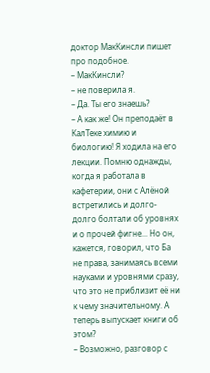доктор МакКинсли пишет про подобное.
– МакКинсли?
– не поверила я.
– Да. Ты его знаешь?
– А как же! Он преподаёт в КалТеке химию и биологию! Я ходила на его лекции. Помню однажды, когда я работала в кафетерии, они с Алёной встретились и долго-долго болтали об уровнях и о прочей фигне... Но он, кажется, говорил, что Ба не права, занимаясь всеми науками и уровнями сразу, что это не приблизит её ни к чему значительному. А теперь выпускает книги об этом?
– Возможно, разговор с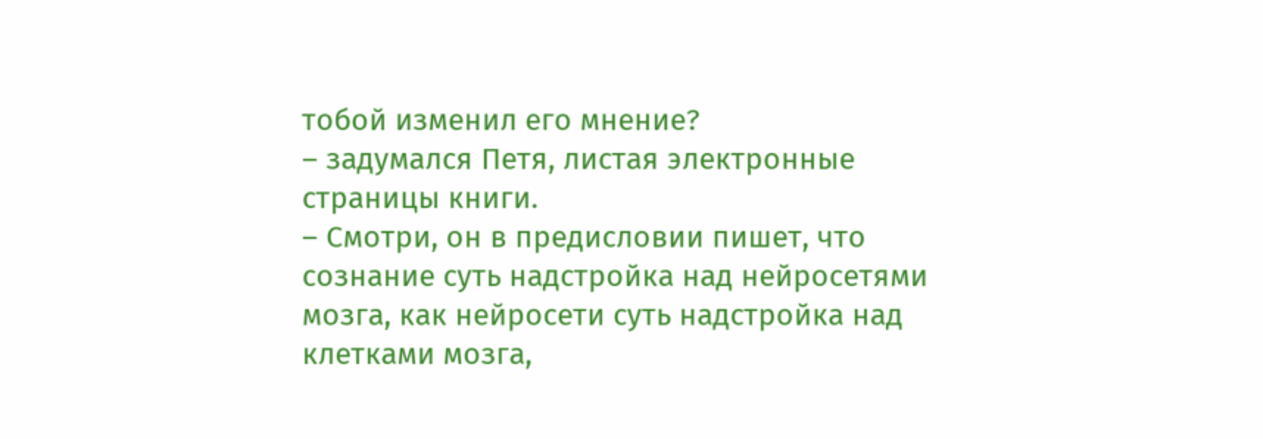тобой изменил его мнение?
– задумался Петя, листая электронные страницы книги.
– Смотри, он в предисловии пишет, что сознание суть надстройка над нейросетями мозга, как нейросети суть надстройка над клетками мозга,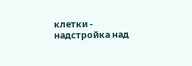клетки - надстройка над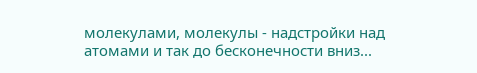молекулами, молекулы - надстройки над атомами и так до бесконечности вниз...